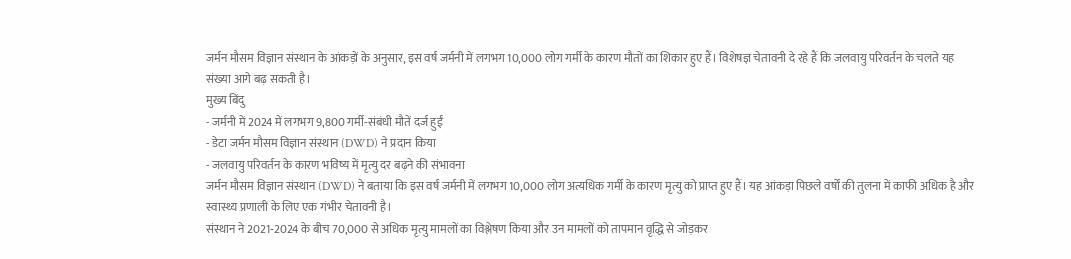जर्मन मौसम विज्ञान संस्थान के आंकड़ों के अनुसार, इस वर्ष जर्मनी में लगभग 10,000 लोग गर्मी के कारण मौतों का शिकार हुए हैं। विशेषज्ञ चेतावनी दे रहे हैं कि जलवायु परिवर्तन के चलते यह संख्या आगे बढ़ सकती है।
मुख्य बिंदु
- जर्मनी में 2024 में लगभग 9,800 गर्मी‑संबंधी मौतें दर्ज हुईं
- डेटा जर्मन मौसम विज्ञान संस्थान (DWD) ने प्रदान किया
- जलवायु परिवर्तन के कारण भविष्य में मृत्यु दर बढ़ने की संभावना
जर्मन मौसम विज्ञान संस्थान (DWD) ने बताया कि इस वर्ष जर्मनी में लगभग 10,000 लोग अत्यधिक गर्मी के कारण मृत्यु को प्राप्त हुए हैं। यह आंकड़ा पिछले वर्षों की तुलना में काफी अधिक है और स्वास्थ्य प्रणाली के लिए एक गंभीर चेतावनी है।
संस्थान ने 2021‑2024 के बीच 70,000 से अधिक मृत्यु मामलों का विश्लेषण किया और उन मामलों को तापमान वृद्धि से जोड़कर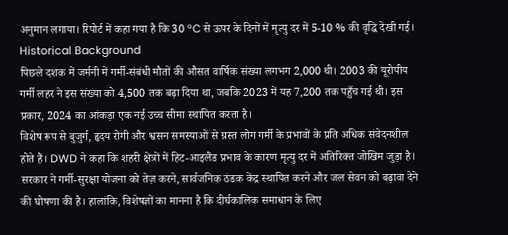अनुमान लगाया। रिपोर्ट में कहा गया है कि 30 °C से ऊपर के दिनों में मृत्यु दर में 5‑10 % की वृद्धि देखी गई।
Historical Background
पिछले दशक में जर्मनी में गर्मी‑संबंधी मौतों की औसत वार्षिक संख्या लगभग 2,000 थी। 2003 की यूरोपीय गर्मी लहर ने इस संख्या को 4,500 तक बढ़ा दिया था, जबकि 2023 में यह 7,200 तक पहुँच गई थी। इस प्रकार, 2024 का आंकड़ा एक नई उच्च सीमा स्थापित करता है।
विशेष रूप से बुजुर्ग, हृदय रोगी और श्वसन समस्याओं से ग्रस्त लोग गर्मी के प्रभावों के प्रति अधिक संवेदनशील होते हैं। DWD ने कहा कि शहरी क्षेत्रों में हिट‑आइलैंड प्रभाव के कारण मृत्यु दर में अतिरिक्त जोखिम जुड़ा है।
सरकार ने गर्मी‑सुरक्षा योजना को तेज़ करने, सार्वजनिक ठंडक केंद्र स्थापित करने और जल सेवन को बढ़ावा देने की घोषणा की है। हालांकि, विशेषज्ञों का मानना है कि दीर्घकालिक समाधान के लिए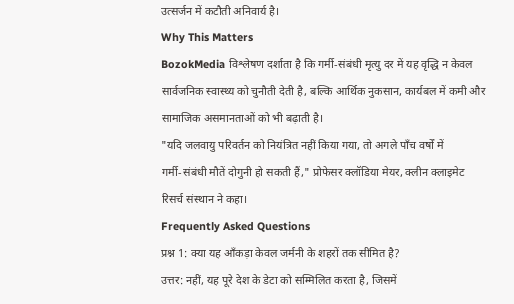उत्सर्जन में कटौती अनिवार्य है।
Why This Matters
BozokMedia विश्लेषण दर्शाता है कि गर्मी‑संबंधी मृत्यु दर में यह वृद्धि न केवल सार्वजनिक स्वास्थ्य को चुनौती देती है, बल्कि आर्थिक नुकसान, कार्यबल में कमी और सामाजिक असमानताओं को भी बढ़ाती है।
"यदि जलवायु परिवर्तन को नियंत्रित नहीं किया गया, तो अगले पाँच वर्षों में गर्मी‑संबंधी मौतें दोगुनी हो सकती हैं," प्रोफेसर क्लॉडिया मेयर, क्लीन क्लाइमेट रिसर्च संस्थान ने कहा।
Frequently Asked Questions
प्रश्न 1: क्या यह आँकड़ा केवल जर्मनी के शहरों तक सीमित है?
उत्तर: नहीं, यह पूरे देश के डेटा को सम्मिलित करता है, जिसमें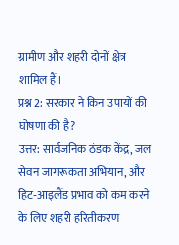ग्रामीण और शहरी दोनों क्षेत्र शामिल हैं।
प्रश्न 2: सरकार ने किन उपायों की घोषणा की है?
उत्तर: सार्वजनिक ठंडक केंद्र, जल सेवन जागरूकता अभियान, और हिट‑आइलैंड प्रभाव को कम करने के लिए शहरी हरितीकरण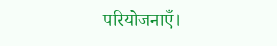परियोजनाएँ।